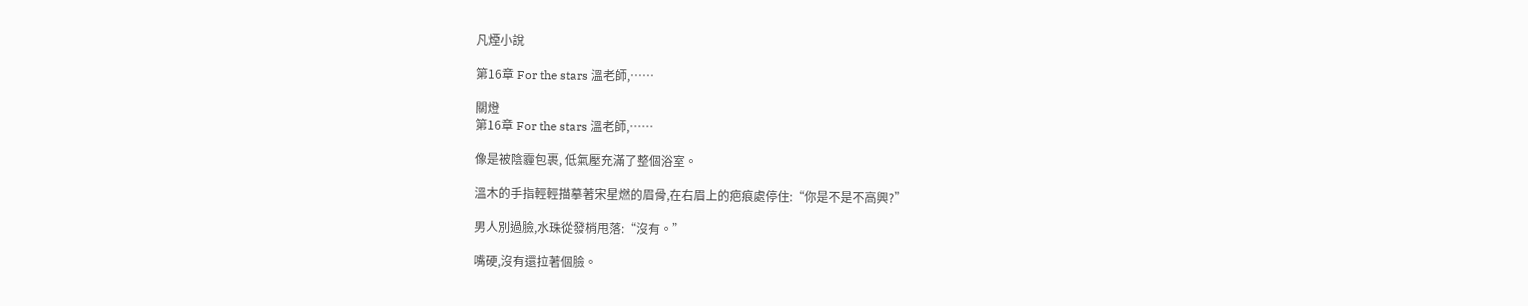凡煙小說

第16章 For the stars 溫老師,……

關燈
第16章 For the stars 溫老師,……

像是被陰霾包裹, 低氣壓充滿了整個浴室。

溫木的手指輕輕描摹著宋星燃的眉骨,在右眉上的疤痕處停住:“你是不是不高興?”

男人別過臉,水珠從發梢甩落:“沒有。”

嘴硬,沒有還拉著個臉。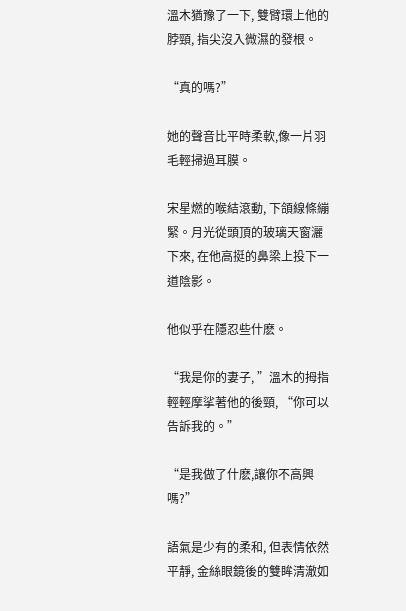溫木猶豫了一下, 雙臂環上他的脖頸, 指尖沒入微濕的發根。

“真的嗎?”

她的聲音比平時柔軟,像一片羽毛輕掃過耳膜。

宋星燃的喉結滾動, 下頜線條繃緊。月光從頭頂的玻璃天窗灑下來, 在他高挺的鼻梁上投下一道陰影。

他似乎在隱忍些什麽。

“我是你的妻子, ”溫木的拇指輕輕摩挲著他的後頸, “你可以告訴我的。”

“是我做了什麽,讓你不高興嗎?”

語氣是少有的柔和, 但表情依然平靜, 金絲眼鏡後的雙眸清澈如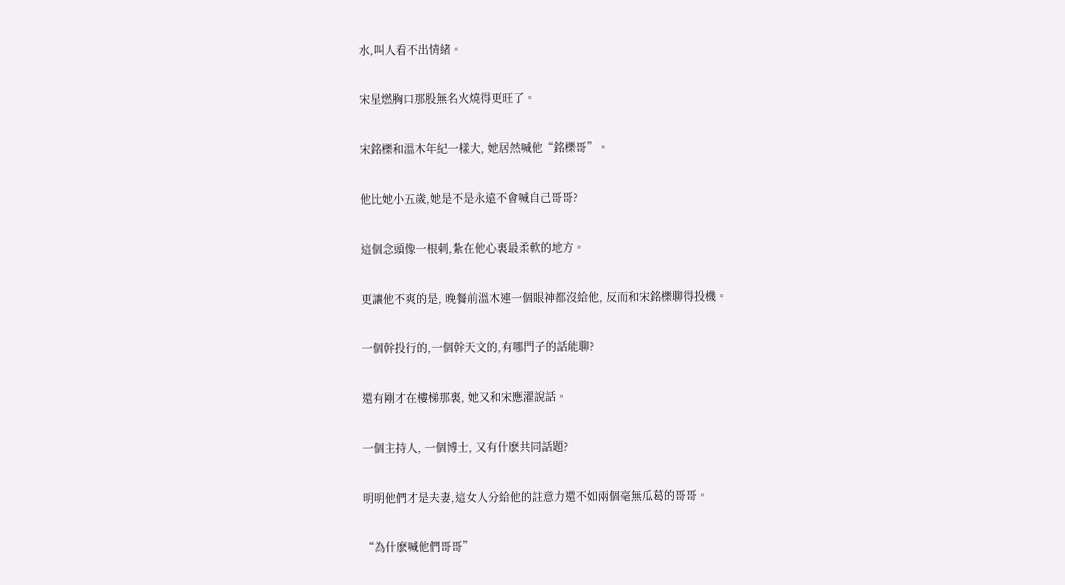水,叫人看不出情緒。

宋星燃胸口那股無名火燒得更旺了。

宋銘櫟和溫木年紀一樣大, 她居然喊他“銘櫟哥”。

他比她小五歲,她是不是永遠不會喊自己哥哥?

這個念頭像一根刺,紮在他心裏最柔軟的地方。

更讓他不爽的是, 晚餐前溫木連一個眼神都沒給他, 反而和宋銘櫟聊得投機。

一個幹投行的,一個幹天文的,有哪門子的話能聊?

還有剛才在樓梯那裏, 她又和宋應濯說話。

一個主持人, 一個博士, 又有什麽共同話題?

明明他們才是夫妻,這女人分給他的註意力還不如兩個毫無瓜葛的哥哥。

“為什麽喊他們哥哥”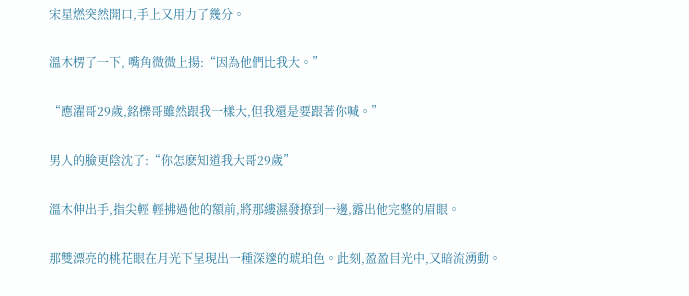宋星燃突然開口,手上又用力了幾分。

溫木楞了一下, 嘴角微微上揚:“因為他們比我大。”

“應濯哥29歲,銘櫟哥雖然跟我一樣大,但我還是要跟著你喊。”

男人的臉更陰沈了:“你怎麽知道我大哥29歲”

溫木伸出手,指尖輕 輕拂過他的額前,將那縷濕發撩到一邊,露出他完整的眉眼。

那雙漂亮的桃花眼在月光下呈現出一種深邃的琥珀色。此刻,盈盈目光中,又暗流湧動。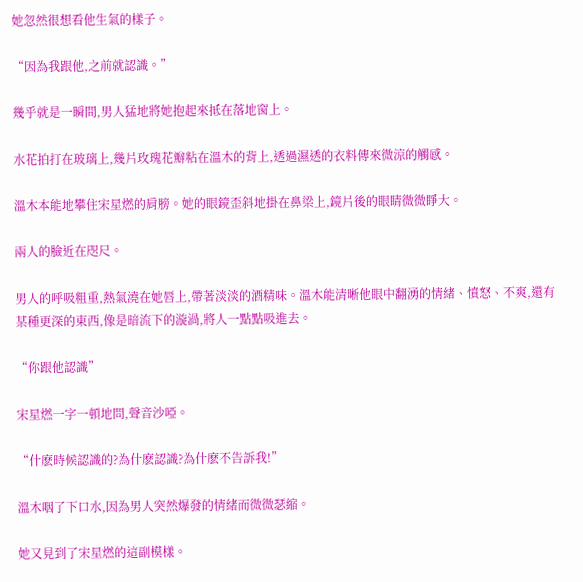她忽然很想看他生氣的樣子。

“因為我跟他,之前就認識。”

幾乎就是一瞬間,男人猛地將她抱起來抵在落地窗上。

水花拍打在玻璃上,幾片玫瑰花瓣粘在溫木的背上,透過濕透的衣料傳來微涼的觸感。

溫木本能地攀住宋星燃的肩膀。她的眼鏡歪斜地掛在鼻梁上,鏡片後的眼睛微微睜大。

兩人的臉近在咫尺。

男人的呼吸粗重,熱氣澆在她唇上,帶著淡淡的酒精味。溫木能清晰他眼中翻湧的情緒、憤怒、不爽,還有某種更深的東西,像是暗流下的漩渦,將人一點點吸進去。

“你跟他認識”

宋星燃一字一頓地問,聲音沙啞。

“什麽時候認識的?為什麽認識?為什麽不告訴我!”

溫木咽了下口水,因為男人突然爆發的情緒而微微瑟縮。

她又見到了宋星燃的這副模樣。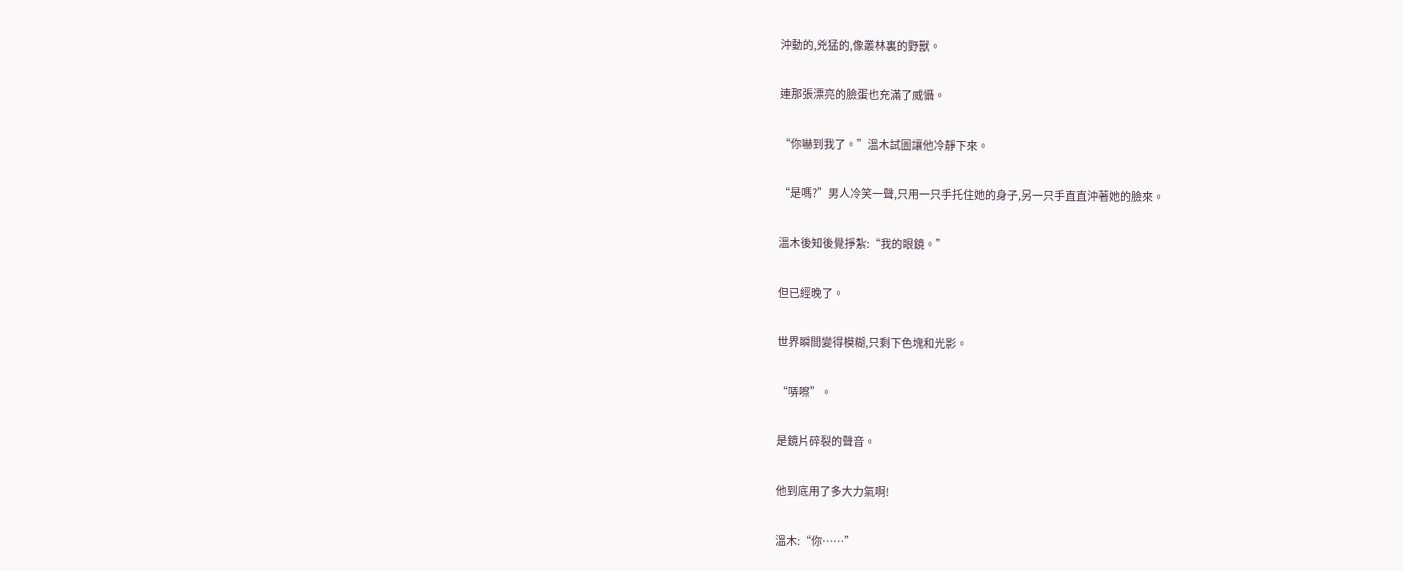沖動的,兇猛的,像叢林裏的野獸。

連那張漂亮的臉蛋也充滿了威懾。

“你嚇到我了。”溫木試圖讓他冷靜下來。

“是嗎?”男人冷笑一聲,只用一只手托住她的身子,另一只手直直沖著她的臉來。

溫木後知後覺掙紮:“我的眼鏡。”

但已經晚了。

世界瞬間變得模糊,只剩下色塊和光影。

“哢嚓”。

是鏡片碎裂的聲音。

他到底用了多大力氣啊!

溫木:“你……”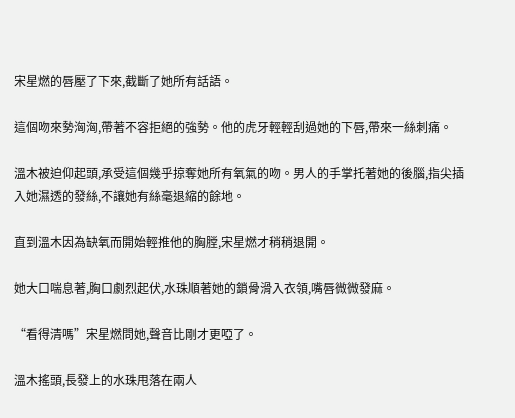宋星燃的唇壓了下來,截斷了她所有話語。

這個吻來勢洶洶,帶著不容拒絕的強勢。他的虎牙輕輕刮過她的下唇,帶來一絲刺痛。

溫木被迫仰起頭,承受這個幾乎掠奪她所有氧氣的吻。男人的手掌托著她的後腦,指尖插入她濕透的發絲,不讓她有絲毫退縮的餘地。

直到溫木因為缺氧而開始輕推他的胸膛,宋星燃才稍稍退開。

她大口喘息著,胸口劇烈起伏,水珠順著她的鎖骨滑入衣領,嘴唇微微發麻。

“看得清嗎”宋星燃問她,聲音比剛才更啞了。

溫木搖頭,長發上的水珠甩落在兩人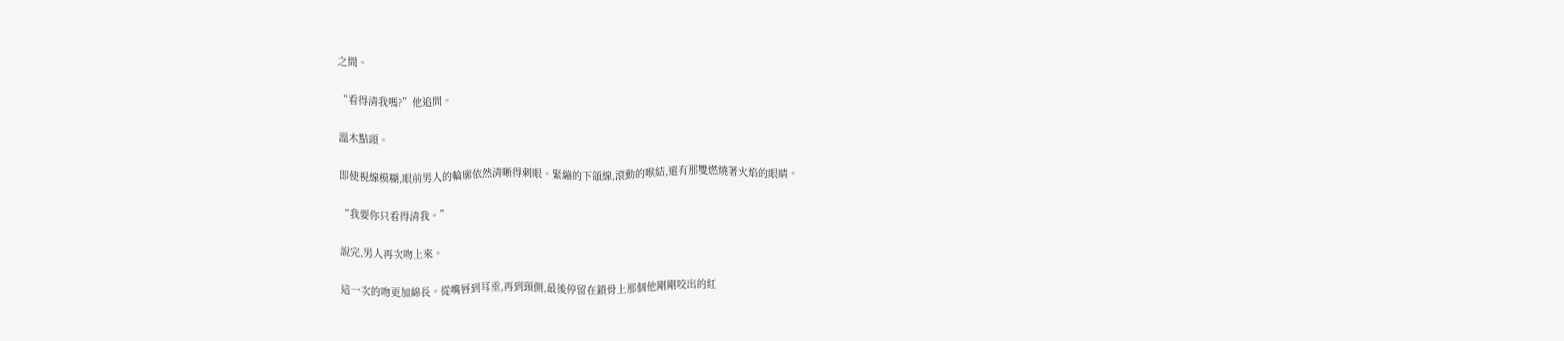之間。

“看得清我嗎?”他追問。

溫木點頭。

即使視線模糊,眼前男人的輪廓依然清晰得刺眼。緊繃的下頜線,滾動的喉結,還有那雙燃燒著火焰的眼睛。

“我要你只看得清我。”

說完,男人再次吻上來。

這一次的吻更加綿長。從嘴唇到耳垂,再到頸側,最後停留在鎖骨上那個他剛剛咬出的紅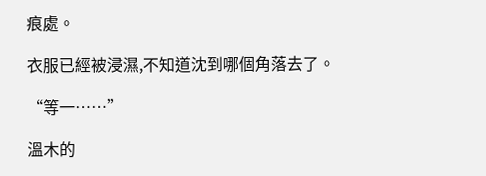痕處。

衣服已經被浸濕,不知道沈到哪個角落去了。

“等一……”

溫木的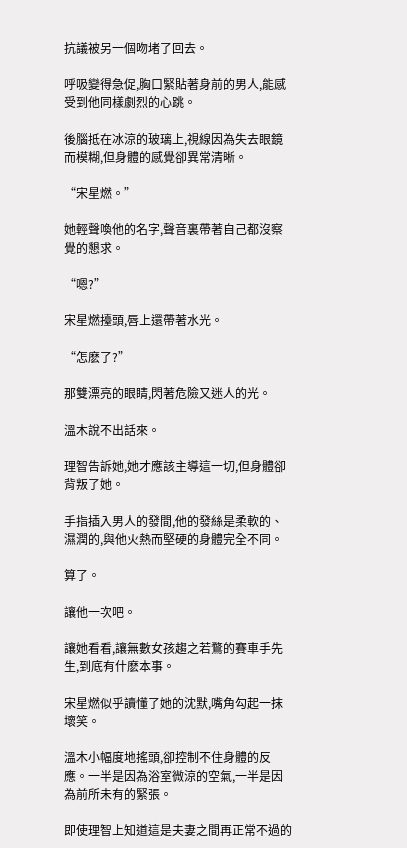抗議被另一個吻堵了回去。

呼吸變得急促,胸口緊貼著身前的男人,能感受到他同樣劇烈的心跳。

後腦抵在冰涼的玻璃上,視線因為失去眼鏡而模糊,但身體的感覺卻異常清晰。

“宋星燃。”

她輕聲喚他的名字,聲音裏帶著自己都沒察覺的懇求。

“嗯?”

宋星燃擡頭,唇上還帶著水光。

“怎麽了?”

那雙漂亮的眼睛,閃著危險又迷人的光。

溫木說不出話來。

理智告訴她,她才應該主導這一切,但身體卻背叛了她。

手指插入男人的發間,他的發絲是柔軟的、濕潤的,與他火熱而堅硬的身體完全不同。

算了。

讓他一次吧。

讓她看看,讓無數女孩趨之若鶩的賽車手先生,到底有什麽本事。

宋星燃似乎讀懂了她的沈默,嘴角勾起一抹壞笑。

溫木小幅度地搖頭,卻控制不住身體的反應。一半是因為浴室微涼的空氣,一半是因為前所未有的緊張。

即使理智上知道這是夫妻之間再正常不過的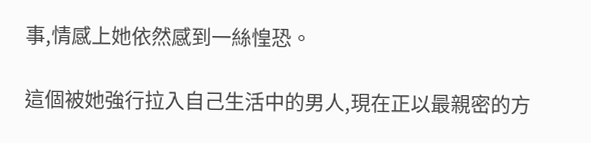事,情感上她依然感到一絲惶恐。

這個被她強行拉入自己生活中的男人,現在正以最親密的方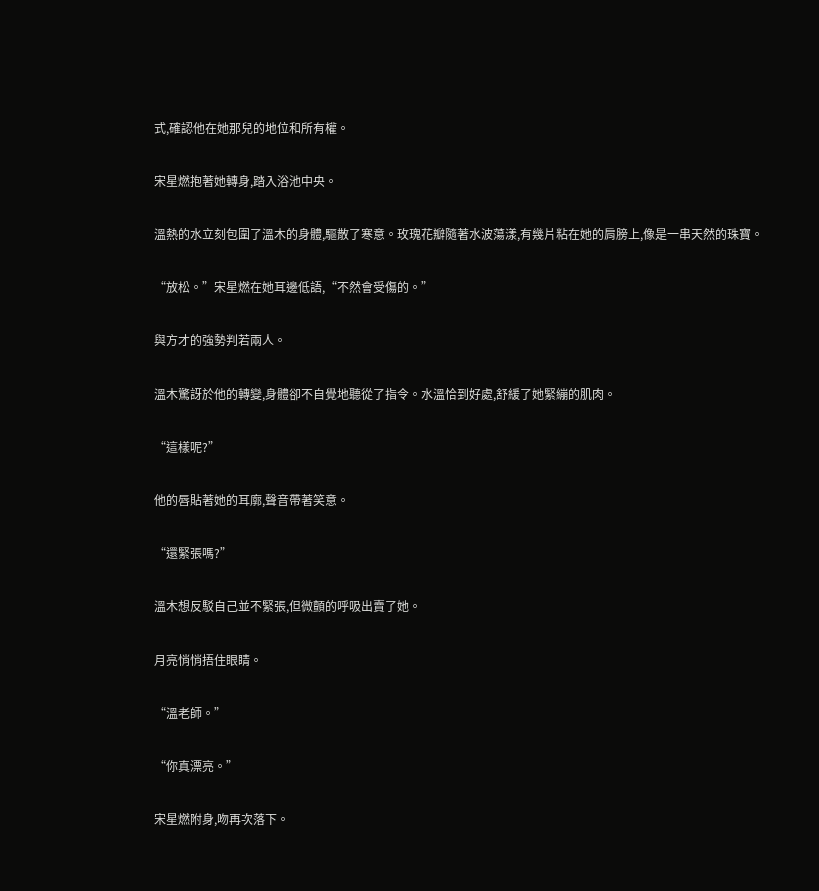式,確認他在她那兒的地位和所有權。

宋星燃抱著她轉身,踏入浴池中央。

溫熱的水立刻包圍了溫木的身體,驅散了寒意。玫瑰花瓣隨著水波蕩漾,有幾片粘在她的肩膀上,像是一串天然的珠寶。

“放松。”宋星燃在她耳邊低語,“不然會受傷的。”

與方才的強勢判若兩人。

溫木驚訝於他的轉變,身體卻不自覺地聽從了指令。水溫恰到好處,舒緩了她緊繃的肌肉。

“這樣呢?”

他的唇貼著她的耳廓,聲音帶著笑意。

“還緊張嗎?”

溫木想反駁自己並不緊張,但微顫的呼吸出賣了她。

月亮悄悄捂住眼睛。

“溫老師。”

“你真漂亮。”

宋星燃附身,吻再次落下。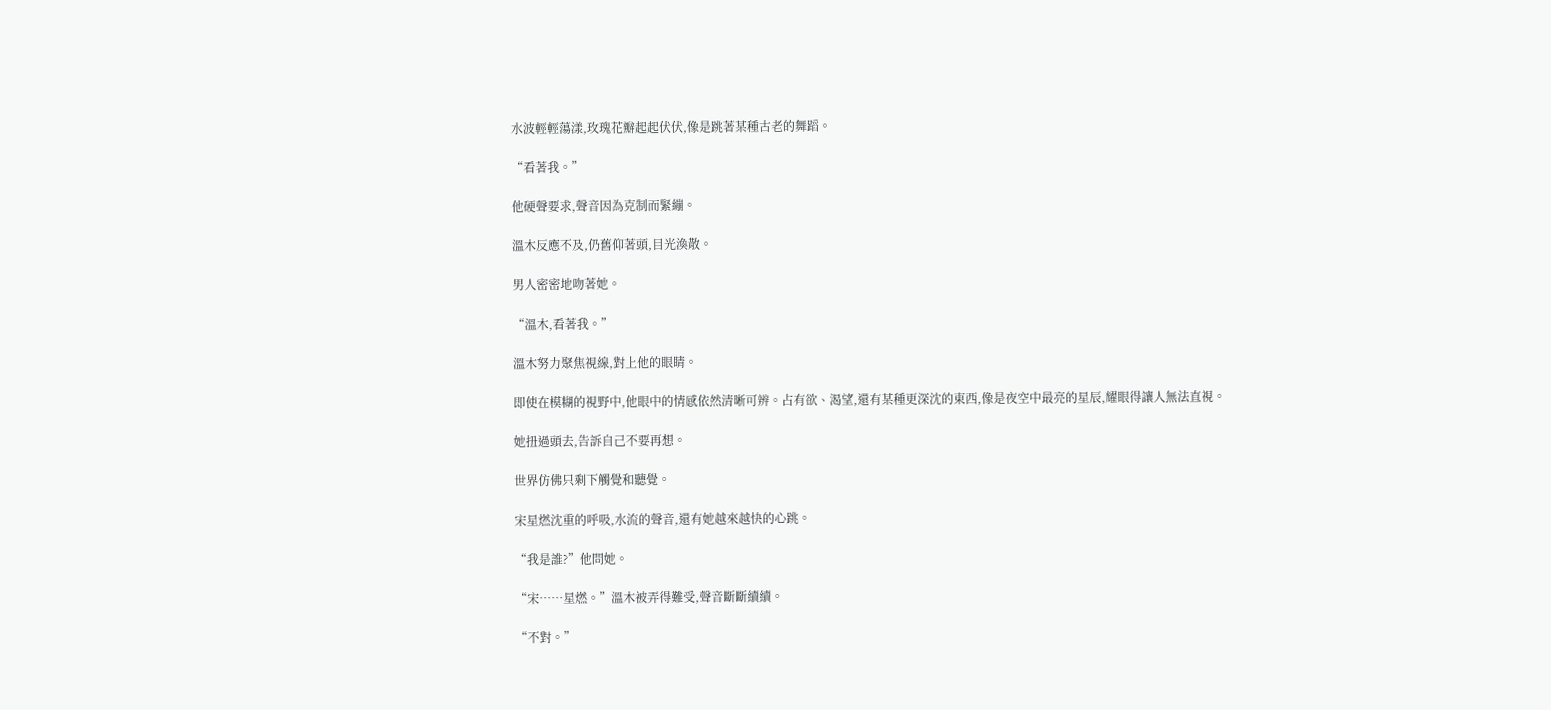水波輕輕蕩漾,玫瑰花瓣起起伏伏,像是跳著某種古老的舞蹈。

“看著我。”

他硬聲要求,聲音因為克制而緊繃。

溫木反應不及,仍舊仰著頭,目光渙散。

男人密密地吻著她。

“溫木,看著我。”

溫木努力聚焦視線,對上他的眼睛。

即使在模糊的視野中,他眼中的情感依然清晰可辨。占有欲、渴望,還有某種更深沈的東西,像是夜空中最亮的星辰,耀眼得讓人無法直視。

她扭過頭去,告訴自己不要再想。

世界仿佛只剩下觸覺和聽覺。

宋星燃沈重的呼吸,水流的聲音,還有她越來越快的心跳。

“我是誰?”他問她。

“宋……星燃。”溫木被弄得難受,聲音斷斷續續。

“不對。”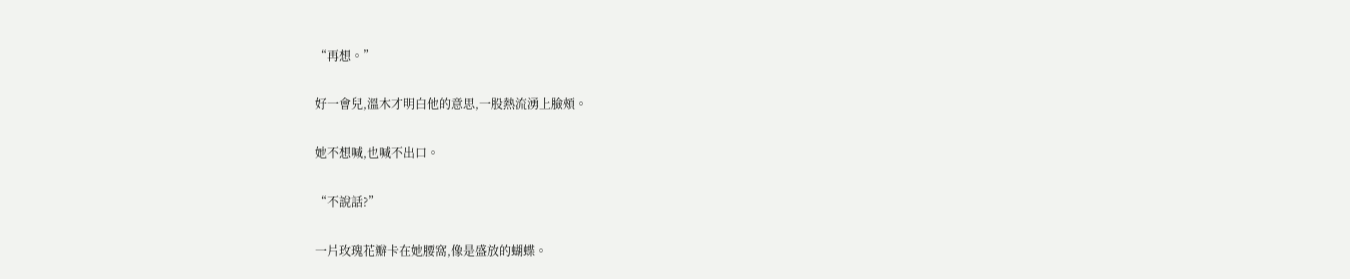“再想。”

好一會兒,溫木才明白他的意思,一股熱流湧上臉頰。

她不想喊,也喊不出口。

“不說話?”

一片玫瑰花瓣卡在她腰窩,像是盛放的蝴蝶。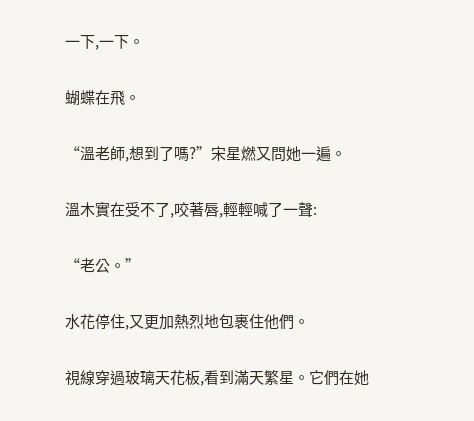一下,一下。

蝴蝶在飛。

“溫老師,想到了嗎?”宋星燃又問她一遍。

溫木實在受不了,咬著唇,輕輕喊了一聲:

“老公。”

水花停住,又更加熱烈地包裹住他們。

視線穿過玻璃天花板,看到滿天繁星。它們在她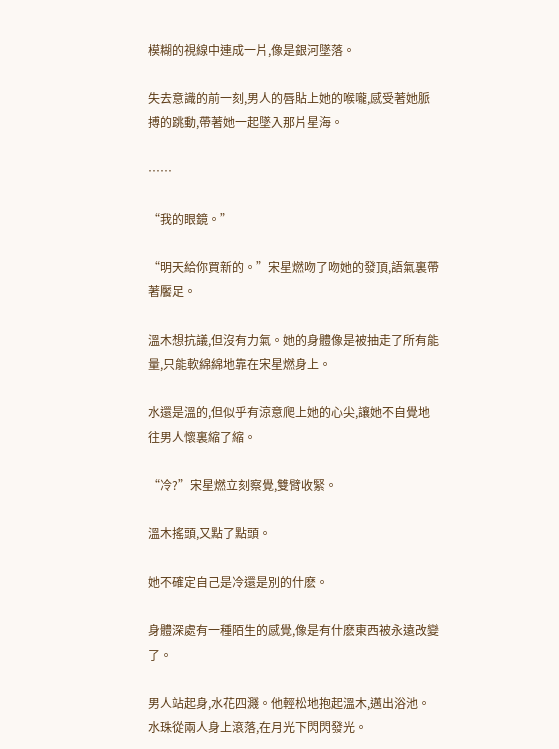模糊的視線中連成一片,像是銀河墜落。

失去意識的前一刻,男人的唇貼上她的喉嚨,感受著她脈搏的跳動,帶著她一起墜入那片星海。

……

“我的眼鏡。”

“明天給你買新的。”宋星燃吻了吻她的發頂,語氣裏帶著饜足。

溫木想抗議,但沒有力氣。她的身體像是被抽走了所有能量,只能軟綿綿地靠在宋星燃身上。

水還是溫的,但似乎有涼意爬上她的心尖,讓她不自覺地往男人懷裏縮了縮。

“冷?”宋星燃立刻察覺,雙臂收緊。

溫木搖頭,又點了點頭。

她不確定自己是冷還是別的什麽。

身體深處有一種陌生的感覺,像是有什麽東西被永遠改變了。

男人站起身,水花四濺。他輕松地抱起溫木,邁出浴池。水珠從兩人身上滾落,在月光下閃閃發光。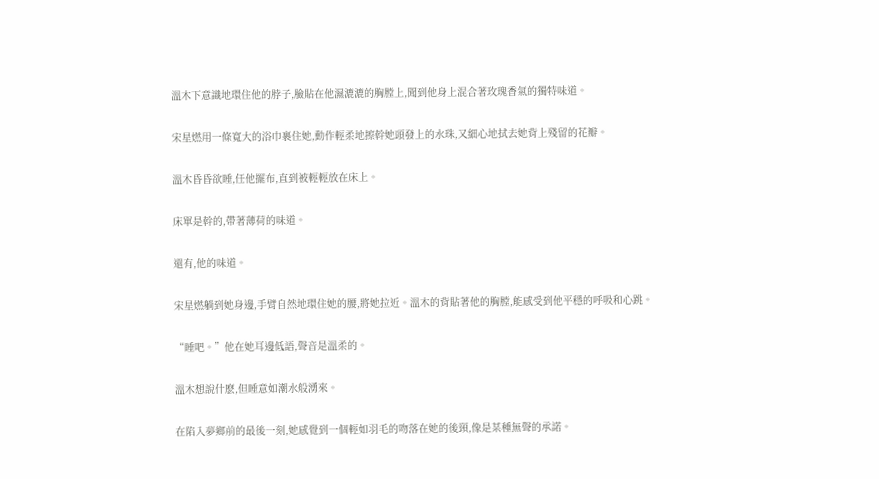溫木下意識地環住他的脖子,臉貼在他濕漉漉的胸膛上,聞到他身上混合著玫瑰香氣的獨特味道。

宋星燃用一條寬大的浴巾裹住她,動作輕柔地擦幹她頭發上的水珠,又細心地拭去她背上殘留的花瓣。

溫木昏昏欲睡,任他擺布,直到被輕輕放在床上。

床單是幹的,帶著薄荷的味道。

還有,他的味道。

宋星燃躺到她身邊,手臂自然地環住她的腰,將她拉近。溫木的背貼著他的胸膛,能感受到他平穩的呼吸和心跳。

“睡吧。”他在她耳邊低語,聲音是溫柔的。

溫木想說什麽,但睡意如潮水般湧來。

在陷入夢鄉前的最後一刻,她感覺到一個輕如羽毛的吻落在她的後頸,像是某種無聲的承諾。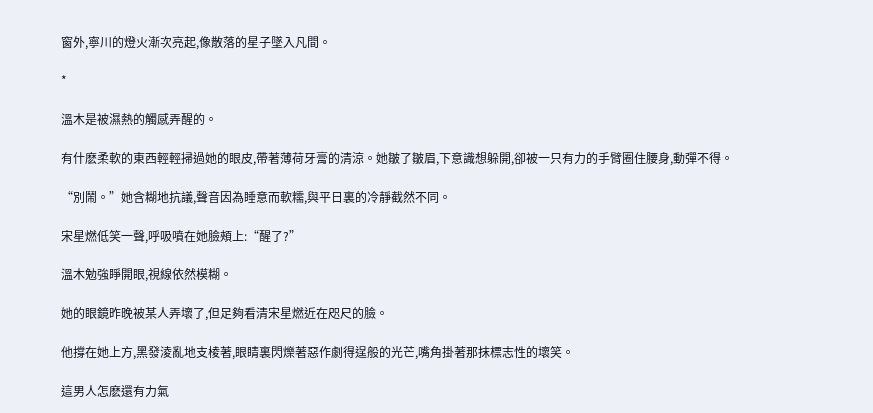窗外,寧川的燈火漸次亮起,像散落的星子墜入凡間。

*

溫木是被濕熱的觸感弄醒的。

有什麽柔軟的東西輕輕掃過她的眼皮,帶著薄荷牙膏的清涼。她皺了皺眉,下意識想躲開,卻被一只有力的手臂圈住腰身,動彈不得。

“別鬧。”她含糊地抗議,聲音因為睡意而軟糯,與平日裏的冷靜截然不同。

宋星燃低笑一聲,呼吸噴在她臉頰上:“醒了?”

溫木勉強睜開眼,視線依然模糊。

她的眼鏡昨晚被某人弄壞了,但足夠看清宋星燃近在咫尺的臉。

他撐在她上方,黑發淩亂地支棱著,眼睛裏閃爍著惡作劇得逞般的光芒,嘴角掛著那抹標志性的壞笑。

這男人怎麽還有力氣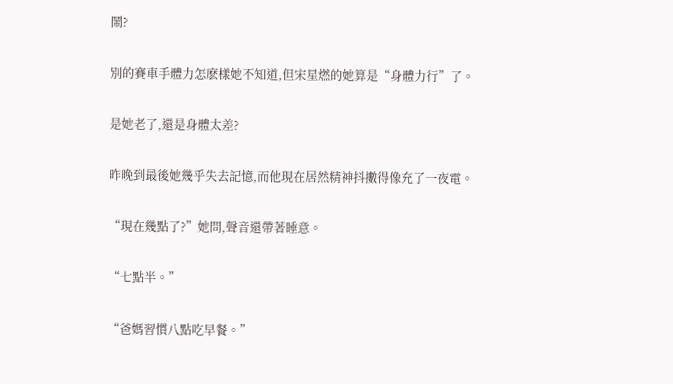鬧?

別的賽車手體力怎麽樣她不知道,但宋星燃的她算是“身體力行”了。

是她老了,還是身體太差?

昨晚到最後她幾乎失去記憶,而他現在居然精神抖擻得像充了一夜電。

“現在幾點了?”她問,聲音還帶著睡意。

“七點半。”

“爸媽習慣八點吃早餐。”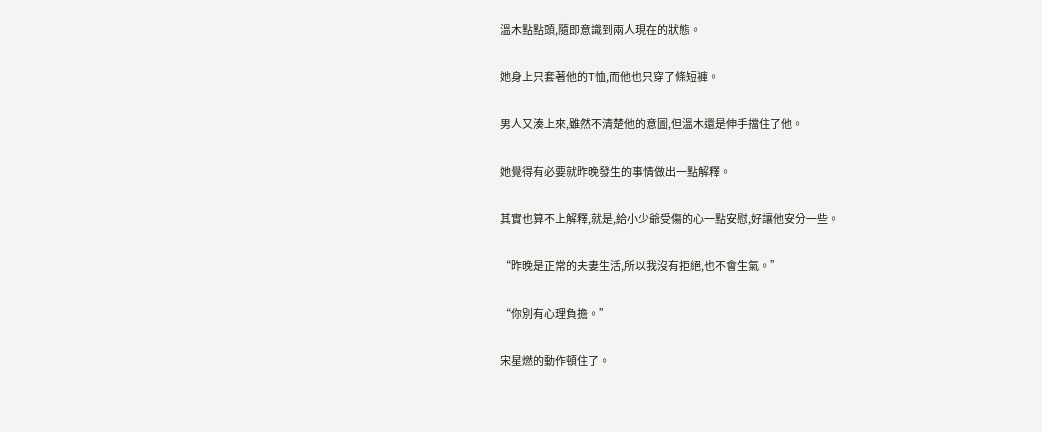溫木點點頭,隨即意識到兩人現在的狀態。

她身上只套著他的T恤,而他也只穿了條短褲。

男人又湊上來,雖然不清楚他的意圖,但溫木還是伸手擋住了他。

她覺得有必要就昨晚發生的事情做出一點解釋。

其實也算不上解釋,就是,給小少爺受傷的心一點安慰,好讓他安分一些。

“昨晚是正常的夫妻生活,所以我沒有拒絕,也不會生氣。”

“你別有心理負擔。”

宋星燃的動作頓住了。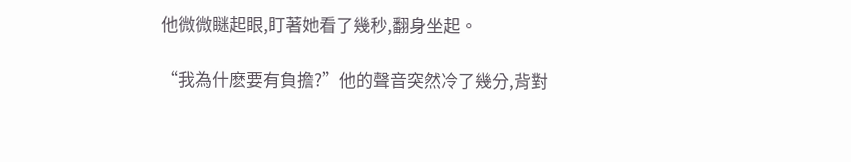他微微瞇起眼,盯著她看了幾秒,翻身坐起。

“我為什麽要有負擔?”他的聲音突然冷了幾分,背對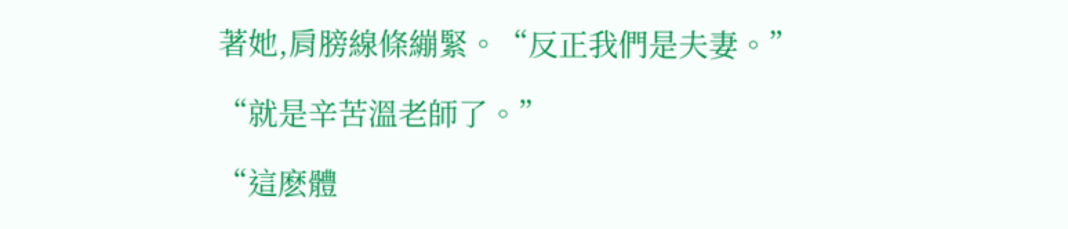著她,肩膀線條繃緊。“反正我們是夫妻。”

“就是辛苦溫老師了。”

“這麽體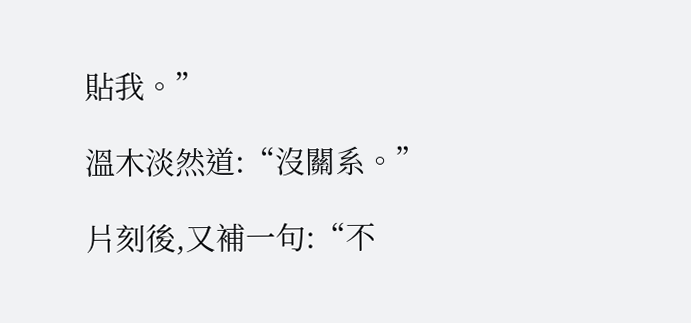貼我。”

溫木淡然道:“沒關系。”

片刻後,又補一句:“不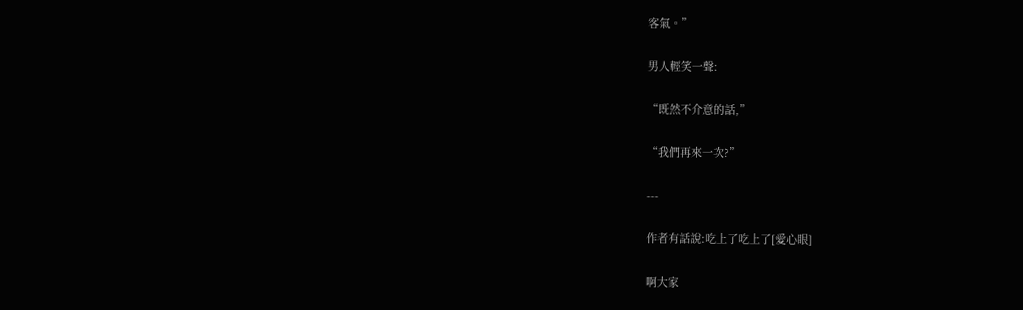客氣。”

男人輕笑一聲:

“既然不介意的話,”

“我們再來一次?”

---

作者有話說:吃上了吃上了[愛心眼]

啊大家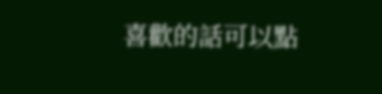喜歡的話可以點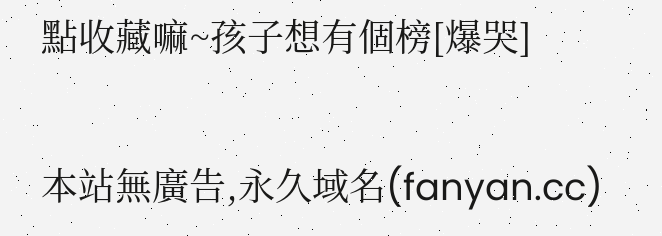點收藏嘛~孩子想有個榜[爆哭]

本站無廣告,永久域名(fanyan.cc)